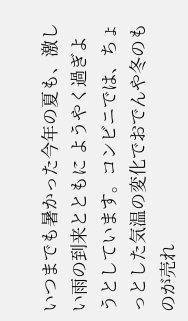いつまでも暑かった今年の夏も、激しい雨の到来とともに ようやく過ぎようとしています。コンビニでは、ちょっとした気温の変化でおでんや冬のものが売れ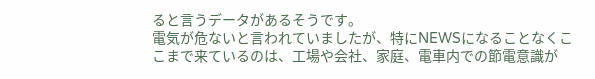ると言うデータがあるそうです。
電気が危ないと言われていましたが、特にNEWSになることなくここまで来ているのは、工場や会社、家庭、電車内での節電意識が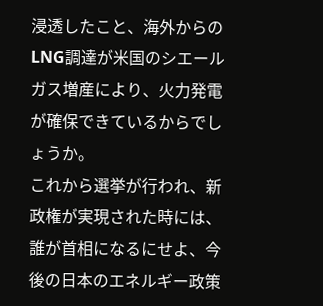浸透したこと、海外からのLNG調達が米国のシエールガス増産により、火力発電が確保できているからでしょうか。
これから選挙が行われ、新政権が実現された時には、誰が首相になるにせよ、今後の日本のエネルギー政策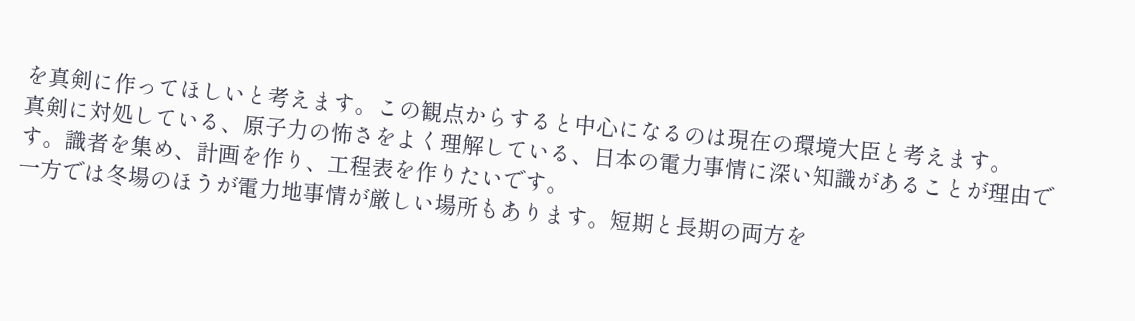を真剣に作ってほしいと考えます。この観点からすると中心になるのは現在の環境大臣と考えます。
真剣に対処している、原子力の怖さをよく理解している、日本の電力事情に深い知識があることが理由です。識者を集め、計画を作り、工程表を作りたいです。
一方では冬場のほうが電力地事情が厳しい場所もあります。短期と長期の両方を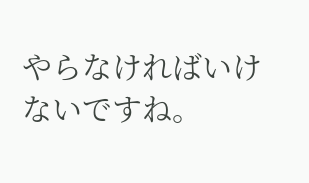やらなければいけないですね。